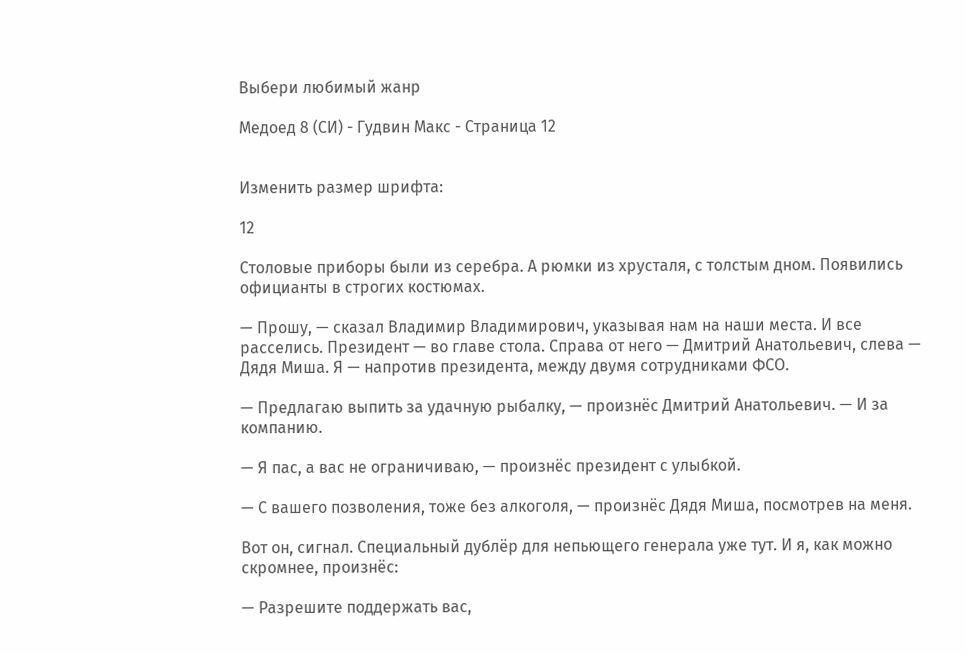Выбери любимый жанр

Медоед 8 (СИ) - Гудвин Макс - Страница 12


Изменить размер шрифта:

12

Столовые приборы были из серебра. А рюмки из хрусталя, с толстым дном. Появились официанты в строгих костюмах.

— Прошу, — сказал Владимир Владимирович, указывая нам на наши места. И все расселись. Президент — во главе стола. Справа от него — Дмитрий Анатольевич, слева — Дядя Миша. Я — напротив президента, между двумя сотрудниками ФСО.

— Предлагаю выпить за удачную рыбалку, — произнёс Дмитрий Анатольевич. — И за компанию.

— Я пас, а вас не ограничиваю, — произнёс президент с улыбкой.

— С вашего позволения, тоже без алкоголя, — произнёс Дядя Миша, посмотрев на меня.

Вот он, сигнал. Специальный дублёр для непьющего генерала уже тут. И я, как можно скромнее, произнёс:

— Разрешите поддержать вас,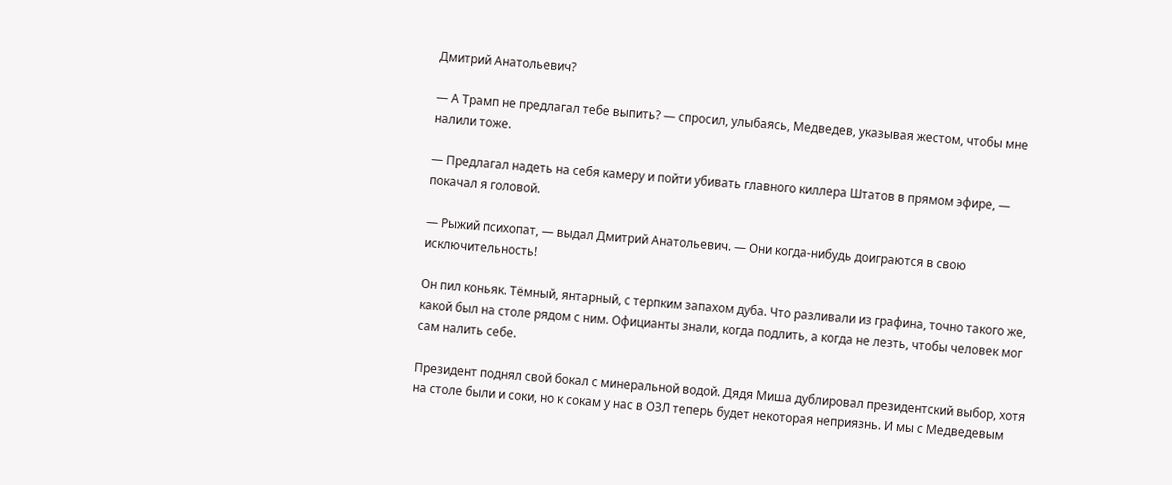Дмитрий Анатольевич?

— А Трамп не предлагал тебе выпить? — спросил, улыбаясь, Медведев, указывая жестом, чтобы мне налили тоже.

— Предлагал надеть на себя камеру и пойти убивать главного киллера Штатов в прямом эфире, — покачал я головой.

— Рыжий психопат, — выдал Дмитрий Анатольевич. — Они когда-нибудь доиграются в свою исключительность!

Он пил коньяк. Тёмный, янтарный, с терпким запахом дуба. Что разливали из графина, точно такого же, какой был на столе рядом с ним. Официанты знали, когда подлить, а когда не лезть, чтобы человек мог сам налить себе.

Президент поднял свой бокал с минеральной водой. Дядя Миша дублировал президентский выбор, хотя на столе были и соки, но к сокам у нас в ОЗЛ теперь будет некоторая неприязнь. И мы с Медведевым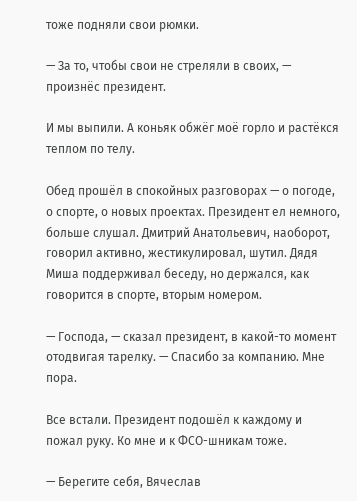тоже подняли свои рюмки.

— За то, чтобы свои не стреляли в своих, — произнёс президент.

И мы выпили. А коньяк обжёг моё горло и растёкся теплом по телу.

Обед прошёл в спокойных разговорах — о погоде, о спорте, о новых проектах. Президент ел немного, больше слушал. Дмитрий Анатольевич, наоборот, говорил активно, жестикулировал, шутил. Дядя Миша поддерживал беседу, но держался, как говорится в спорте, вторым номером.

— Господа, — сказал президент, в какой-то момент отодвигая тарелку. — Спасибо за компанию. Мне пора.

Все встали. Президент подошёл к каждому и пожал руку. Ко мне и к ФСО-шникам тоже.

— Берегите себя, Вячеслав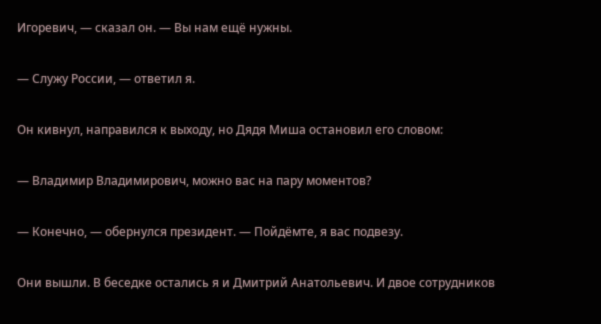Игоревич, — сказал он. — Вы нам ещё нужны.

— Служу России, — ответил я.

Он кивнул, направился к выходу, но Дядя Миша остановил его словом:

— Владимир Владимирович, можно вас на пару моментов?

— Конечно, — обернулся президент. — Пойдёмте, я вас подвезу.

Они вышли. В беседке остались я и Дмитрий Анатольевич. И двое сотрудников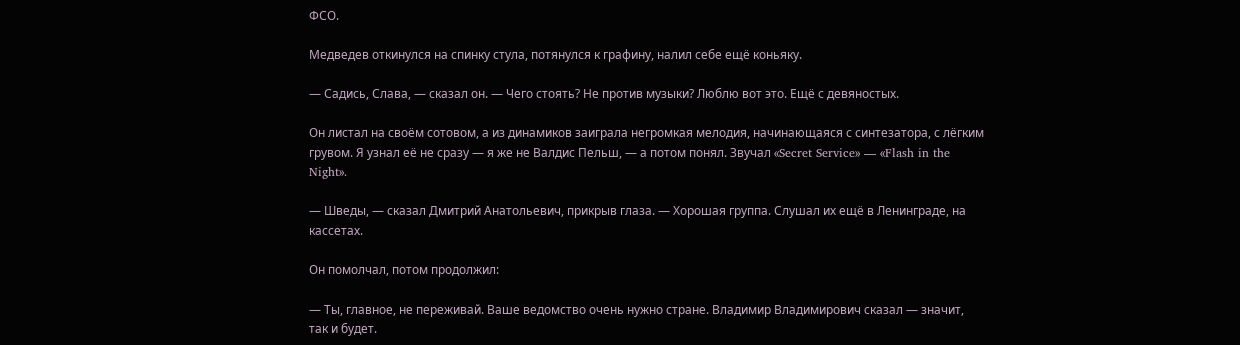ФСО.

Медведев откинулся на спинку стула, потянулся к графину, налил себе ещё коньяку.

— Садись, Слава, — сказал он. — Чего стоять? Не против музыки? Люблю вот это. Ещё с девяностых.

Он листал на своём сотовом, а из динамиков заиграла негромкая мелодия, начинающаяся с синтезатора, с лёгким грувом. Я узнал её не сразу — я же не Валдис Пельш, — а потом понял. Звучал «Secret Service» — «Flash in the Night».

— Шведы, — сказал Дмитрий Анатольевич, прикрыв глаза. — Хорошая группа. Слушал их ещё в Ленинграде, на кассетах.

Он помолчал, потом продолжил:

— Ты, главное, не переживай. Ваше ведомство очень нужно стране. Владимир Владимирович сказал — значит, так и будет.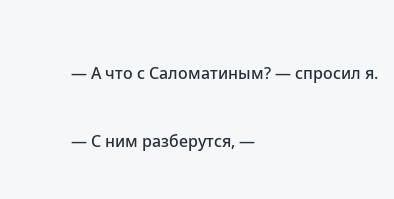— А что с Саломатиным? — спросил я.

— С ним разберутся, —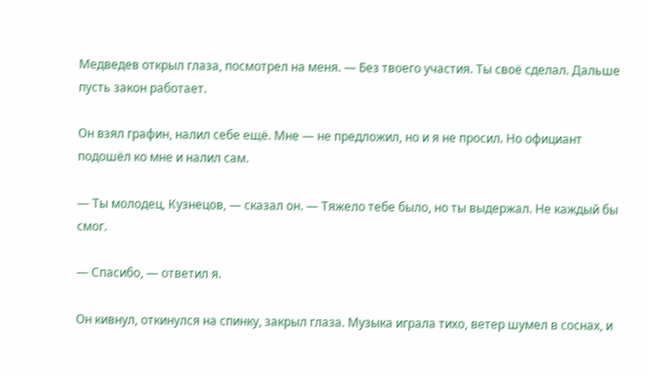Медведев открыл глаза, посмотрел на меня. — Без твоего участия. Ты своё сделал. Дальше пусть закон работает.

Он взял графин, налил себе ещё. Мне — не предложил, но и я не просил. Но официант подошёл ко мне и налил сам.

— Ты молодец, Кузнецов, — сказал он. — Тяжело тебе было, но ты выдержал. Не каждый бы смог.

— Спасибо, — ответил я.

Он кивнул, откинулся на спинку, закрыл глаза. Музыка играла тихо, ветер шумел в соснах, и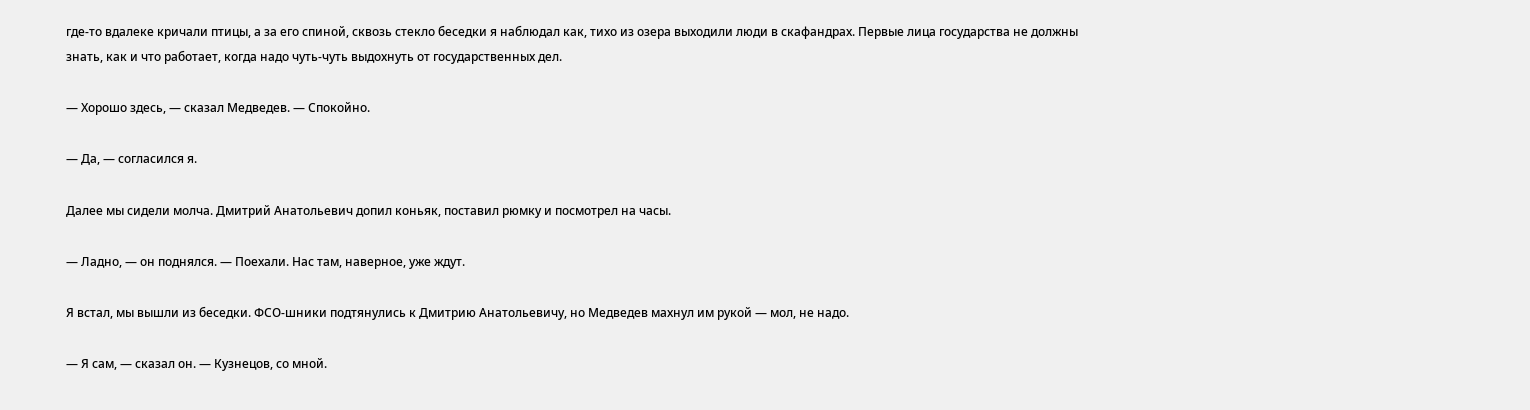где-то вдалеке кричали птицы, а за его спиной, сквозь стекло беседки я наблюдал как, тихо из озера выходили люди в скафандрах. Первые лица государства не должны знать, как и что работает, когда надо чуть-чуть выдохнуть от государственных дел.

— Хорошо здесь, — сказал Медведев. — Спокойно.

— Да, — согласился я.

Далее мы сидели молча. Дмитрий Анатольевич допил коньяк, поставил рюмку и посмотрел на часы.

— Ладно, — он поднялся. — Поехали. Нас там, наверное, уже ждут.

Я встал, мы вышли из беседки. ФСО-шники подтянулись к Дмитрию Анатольевичу, но Медведев махнул им рукой — мол, не надо.

— Я сам, — сказал он. — Кузнецов, со мной.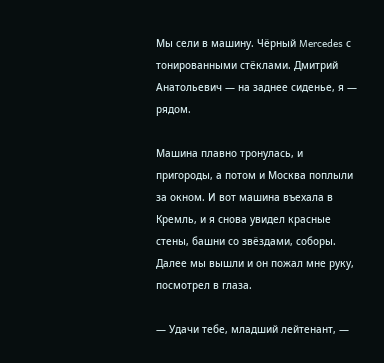Мы сели в машину. Чёрный Mercedes с тонированными стёклами. Дмитрий Анатольевич — на заднее сиденье, я — рядом.

Машина плавно тронулась, и пригороды, а потом и Москва поплыли за окном. И вот машина въехала в Кремль, и я снова увидел красные стены, башни со звёздами, соборы. Далее мы вышли и он пожал мне руку, посмотрел в глаза.

— Удачи тебе, младший лейтенант, —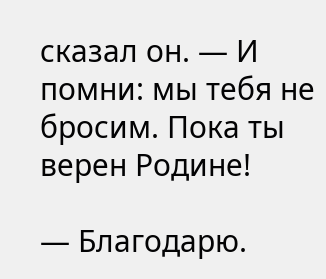сказал он. — И помни: мы тебя не бросим. Пока ты верен Родине!

— Благодарю.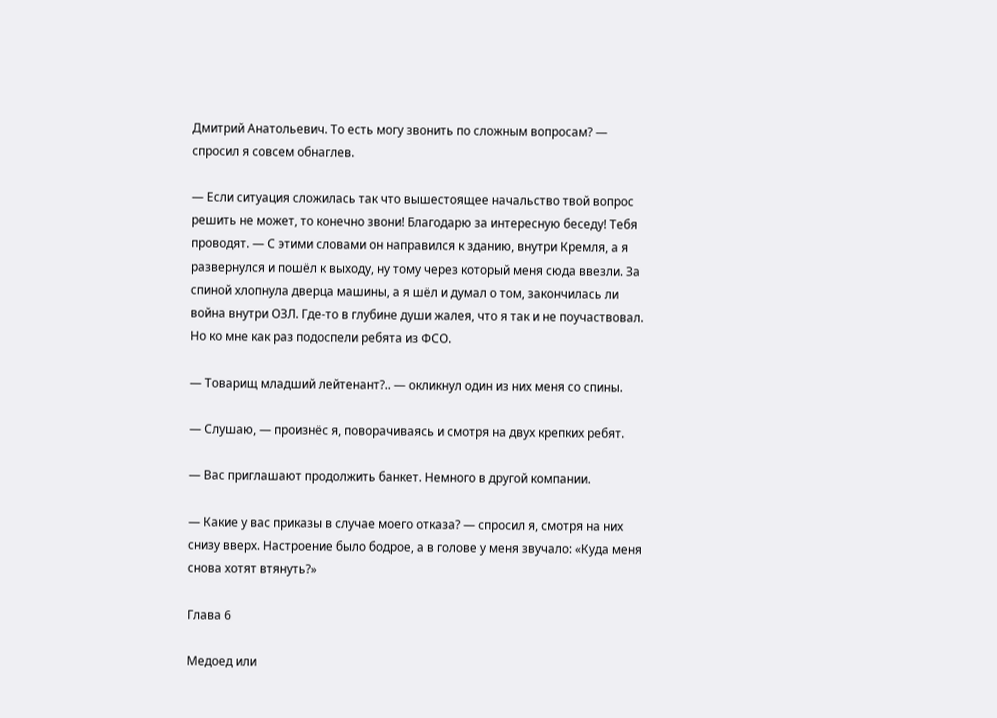Дмитрий Анатольевич. То есть могу звонить по сложным вопросам? — спросил я совсем обнаглев.

— Если ситуация сложилась так что вышестоящее начальство твой вопрос решить не может, то конечно звони! Благодарю за интересную беседу! Тебя проводят. — С этими словами он направился к зданию, внутри Кремля, а я развернулся и пошёл к выходу, ну тому через который меня сюда ввезли. За спиной хлопнула дверца машины, а я шёл и думал о том, закончилась ли война внутри ОЗЛ. Где-то в глубине души жалея, что я так и не поучаствовал. Но ко мне как раз подоспели ребята из ФСО.

— Товарищ младший лейтенант?.. — окликнул один из них меня со спины.

— Слушаю, — произнёс я, поворачиваясь и смотря на двух крепких ребят.

— Вас приглашают продолжить банкет. Немного в другой компании.

— Какие у вас приказы в случае моего отказа? — спросил я, смотря на них снизу вверх. Настроение было бодрое, а в голове у меня звучало: «Куда меня снова хотят втянуть?»

Глава 6

Медоед или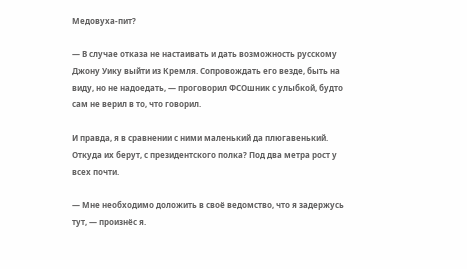Медовуха-пит?

— В случае отказа не настаивать и дать возможность русскому Джону Уику выйти из Кремля. Сопровождать его везде, быть на виду, но не надоедать, — проговорил ФСОшник с улыбкой, будто сам не верил в то, что говорил.

И правда, я в сравнении с ними маленький да плюгавенький. Откуда их берут, с президентского полка? Под два метра рост у всех почти.

— Мне необходимо доложить в своё ведомство, что я задержусь тут, — произнёс я.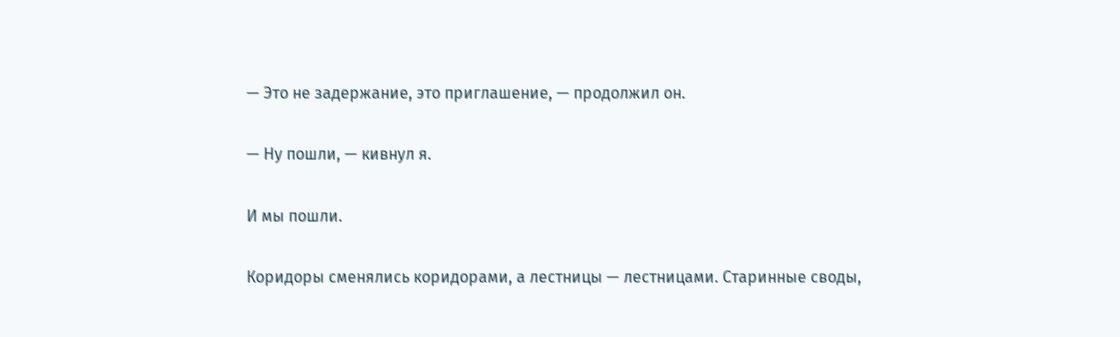— Это не задержание, это приглашение, — продолжил он.

— Ну пошли, — кивнул я.

И мы пошли.

Коридоры сменялись коридорами, а лестницы — лестницами. Старинные своды,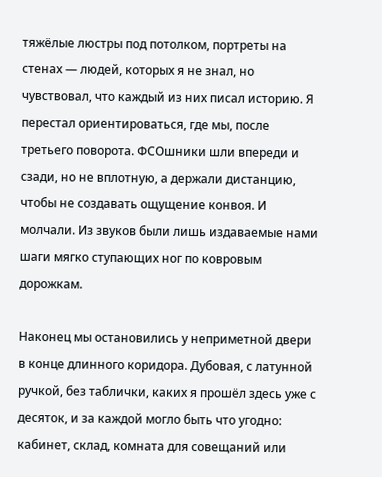тяжёлые люстры под потолком, портреты на стенах — людей, которых я не знал, но чувствовал, что каждый из них писал историю. Я перестал ориентироваться, где мы, после третьего поворота. ФСОшники шли впереди и сзади, но не вплотную, а держали дистанцию, чтобы не создавать ощущение конвоя. И молчали. Из звуков были лишь издаваемые нами шаги мягко ступающих ног по ковровым дорожкам.

Наконец мы остановились у неприметной двери в конце длинного коридора. Дубовая, с латунной ручкой, без таблички, каких я прошёл здесь уже с десяток, и за каждой могло быть что угодно: кабинет, склад, комната для совещаний или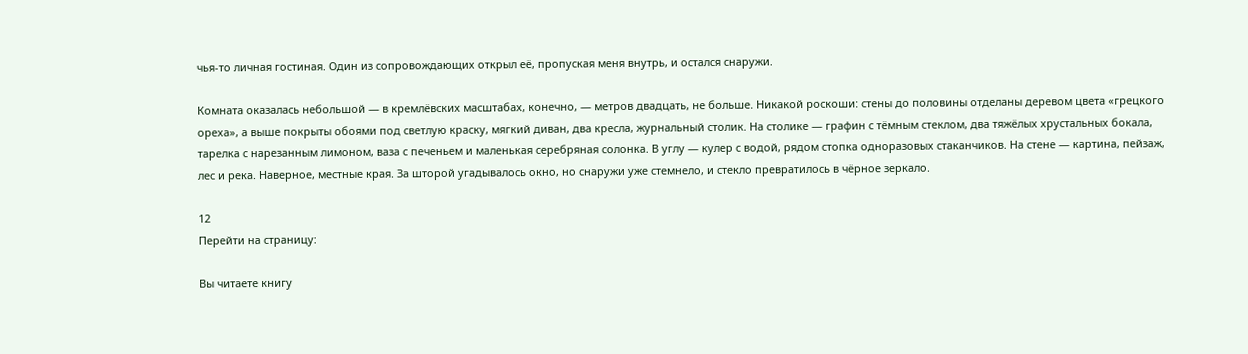чья-то личная гостиная. Один из сопровождающих открыл её, пропуская меня внутрь, и остался снаружи.

Комната оказалась небольшой — в кремлёвских масштабах, конечно, — метров двадцать, не больше. Никакой роскоши: стены до половины отделаны деревом цвета «грецкого ореха», а выше покрыты обоями под светлую краску, мягкий диван, два кресла, журнальный столик. На столике — графин с тёмным стеклом, два тяжёлых хрустальных бокала, тарелка с нарезанным лимоном, ваза с печеньем и маленькая серебряная солонка. В углу — кулер с водой, рядом стопка одноразовых стаканчиков. На стене — картина, пейзаж, лес и река. Наверное, местные края. За шторой угадывалось окно, но снаружи уже стемнело, и стекло превратилось в чёрное зеркало.

12
Перейти на страницу:

Вы читаете книгу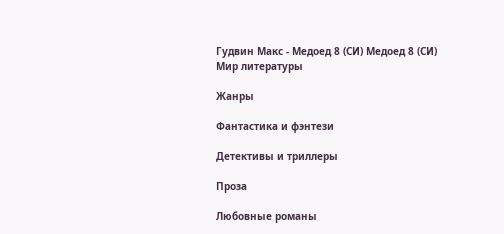Гудвин Макс - Медоед 8 (СИ) Медоед 8 (СИ)
Мир литературы

Жанры

Фантастика и фэнтези

Детективы и триллеры

Проза

Любовные романы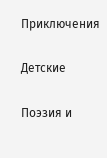Приключения

Детские

Поэзия и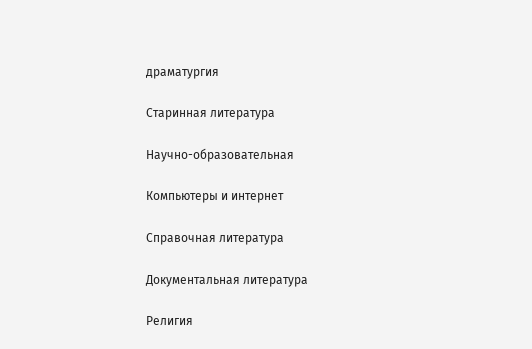драматургия

Старинная литература

Научно-образовательная

Компьютеры и интернет

Справочная литература

Документальная литература

Религия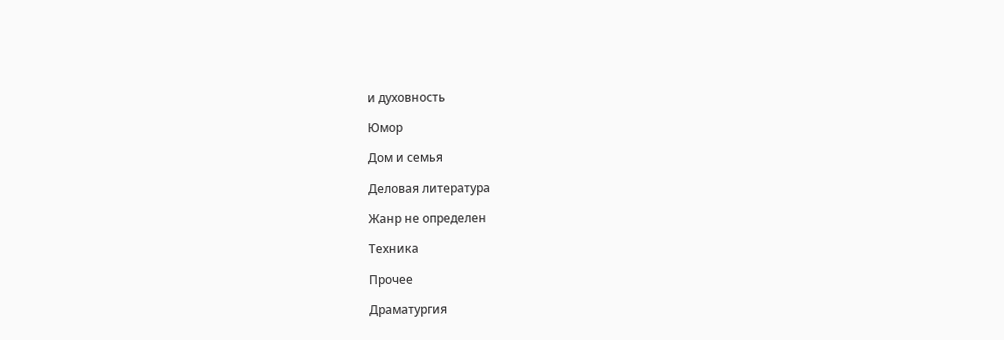и духовность

Юмор

Дом и семья

Деловая литература

Жанр не определен

Техника

Прочее

Драматургия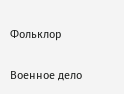Фольклор

Военное дело